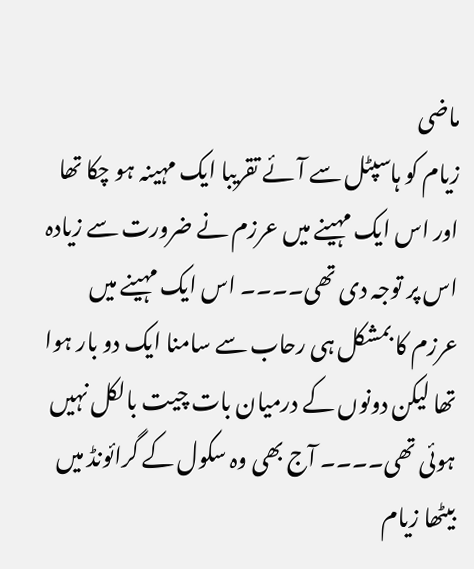ماضی
زیام کو ہاسپٹل سے آئے تقریبا ایک مہینہ ہو چکا تھا اور اس ایک مہینے میں عرزم نے ضرورت سے زیادہ اس پر توجہ دی تھی۔۔۔۔ اس ایک مہینے میں عرزم کا بمشکل ہی رحاب سے سامنا ایک دو بار ہوا تھا لیکن دونوں کے درمیان بات چیت بالکل نہیں ہوئی تھی۔۔۔۔ آج بھی وہ سکول کے گرائونڈ میں بیٹھا زیام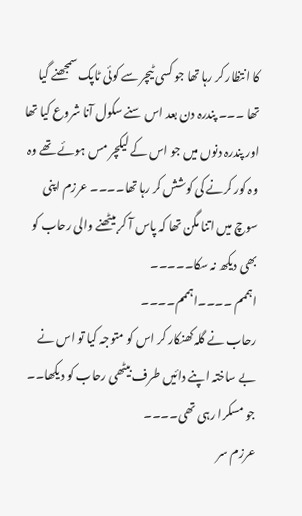کا انتظار کر رہا تھا جو کسی ٹیچر سے کوئی ٹاپک سمجھنے گیا تھا ۔۔۔ پندرہ دن بعد اس سنے سکول آنا شروع کیا تھا اور پندرہ دنوں میں جو اس کے لیکچر مس ہوئے تھے وہ وہ کور کرنے کی کوشش کر رہا تھا۔۔۔۔ عرزم اپنی سوچ میں اتنا مگن تھا کہ پاس آ کر بیٹھنے والی رحاب کو بھی دیکھ نہ سکا۔۔۔۔۔
اہممم ۔۔۔۔اہممم۔۔۔۔
رحاب نے گلہ کھنکار کر اس کو متوجہ کیا تو اس نے بے ساختہ اپنے دائیں طرف بیٹھی رحاب کو دیکھا۔۔ جو مسکرا رہی تھی۔۔۔۔
عرزم سر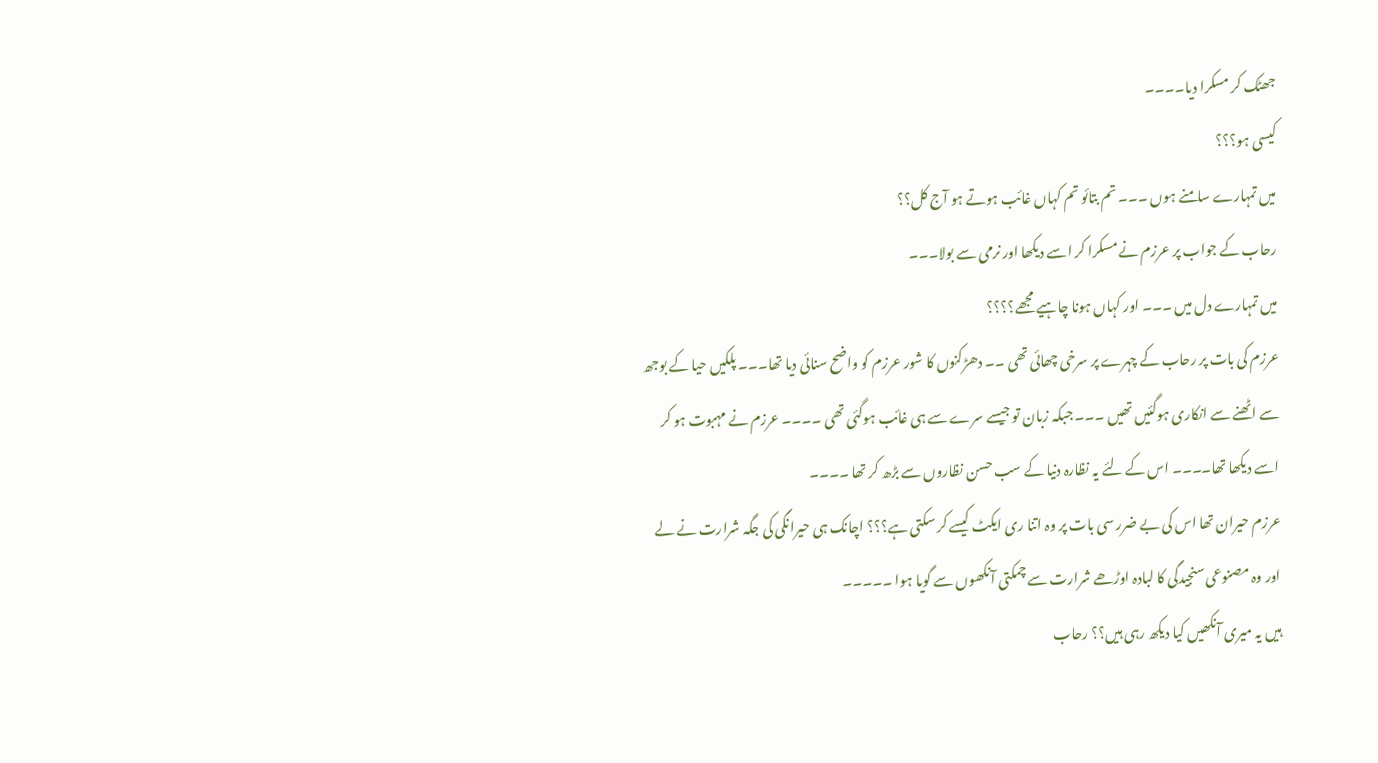جھٹک کر مسکرا دیا۔۔۔۔
کیسی ہو؟؟؟
میں تمہارے سامنے ہوں ۔۔۔ تم بتائو تم کہاں غائب ہوتے ہو آج کل؟؟
رحاب کے جواب پر عرزم نے مسکرا کر اسے دیکھا اور نرمی سے بولا۔۔۔
میں تمہارے دل میں ۔۔۔ اور کہاں ہونا چاہیے مجھے؟؟؟؟
عرزم کی بات پر رحاب کے چہرے پر سرخی چھائی تھی ۔۔ دھڑکنوں کا شور عرزم کو واضح سنائی دیا تھا۔۔۔ پلکیں حیا کے بوجھ سے اٹھنے سے انکاری ہوگئیں تھیں ۔۔۔ جبکہ زبان تو جیسے سرے سے ہی غائب ہوگئی تھی ۔۔۔۔ عرزم نے مہبوت ہو کر اسے دیکھا تھا۔۔۔۔ اس کے لئے یہ نظارہ دنیا کے سب حسن نظاروں سے بڑھ کر تھا ۔۔۔۔
عرزم حیران تھا اس کی بے ضرر سی بات پر وہ اتنا ری ایکٹ کیسے کر سکتی ہے؟؟؟ اچانک ہی حیرانگی کی جگہ شرارت نے لے اور وہ مصنوعی سنجیدگی کا لبادہ اوڑھے شرارت سے چمکتی آنکھوں سے گویا ہوا ۔۔۔۔۔
ہیں یہ میری آنکھیں کیا دیکھ رہی ہیں؟؟ رحاب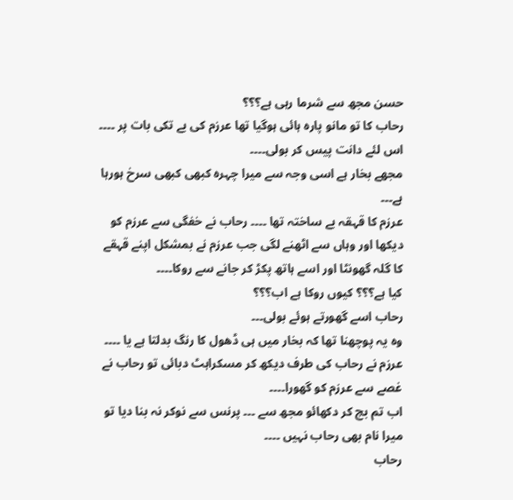حسن مجھ سے شرما رہی ہے؟؟؟
رحاب کا تو مانو پارہ ہائی ہوگیا تھا عرزم کی بے تکی بات پر ۔۔۔۔ اس لئے دانت پیس کر بولی۔۔۔۔
مجھے بخار ہے اسی وجہ سے میرا چہرہ کبھی کبھی سرخ ہورہا ہے۔۔۔
عرزم کا قہقہ بے ساختہ تھا ۔۔۔۔ رحاب نے خفگی سے عرزم کو دیکھا اور وہاں سے اٹھنے لگی جب عرزم نے بمشکل اپنے قہقے کا گلہ گھونٹا اور اسے ہاتھ پکڑ کر جانے سے روکا۔۔۔۔
کیا ہے؟؟؟ کیوں روکا ہے اب؟؟؟
رحاب اسے گھورتے ہوئے بولی۔۔۔
وہ یہ پوچھنا تھا کہ بخار میں ہی ڈھول کا رنگ بدلتا ہے یا ۔۔۔۔
عرزم نے رحاب کی طرف دیکھ کر مسکراہٹ دبائی تو رحاب نے غصے سے عرزم کو گھورا۔۔۔۔
اب تم بچ کر دکھائو مجھ سے ۔۔۔ پرنس سے نوکر نہ بنا دیا تو میرا نام بھی رحاب نہیں ۔۔۔۔
رحاب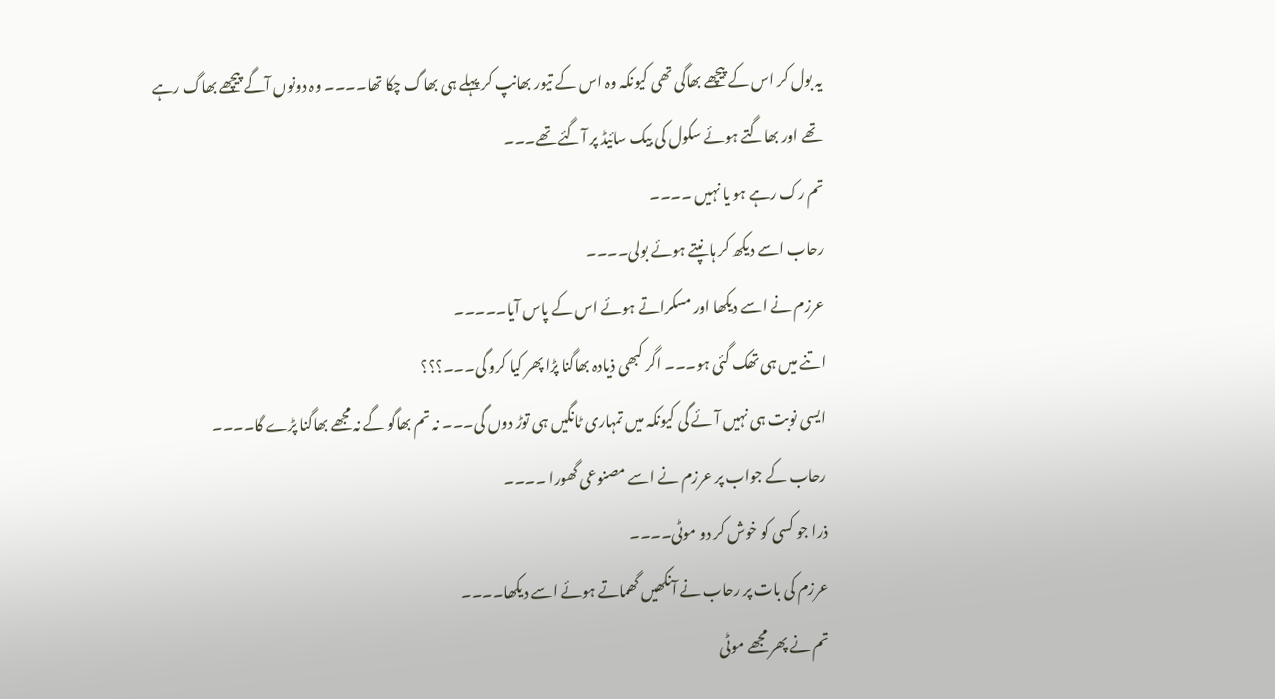یہ بول کر اس کے پیچھے بھاگی تھی کیونکہ وہ اس کے تیور بھانپ کر پہلے ہی بھاگ چکا تھا۔۔۔۔ وہ دونوں آگے پیچھے بھاگ رہے تھے اور بھاگتے ہوئے سکول کی بیک سائیڈ پر آگئے تھے۔۔۔
تم رک رہے ہو یا نہیں ۔۔۔۔
رحاب اسے دیکھ کر ہانپتے ہوئے بولی۔۔۔۔
عرزم نے اسے دیکھا اور مسکراتے ہوئے اس کے پاس آیا۔۔۔۔۔
اتنے میں ہی تھک گئی ہو۔۔۔ اگر کبھی ذیادہ بھاگنا پڑا پھر کیا کرو گی۔۔۔؟؟؟
ایسی نوبت ہی نہیں آئے گی کیونکہ میں تمہاری ٹانگیں ہی توڑ دوں گی۔۔۔ نہ تم بھاگو گے نہ مجھے بھاگنا پڑے گا۔۔۔۔
رحاب کے جواب پر عرزم نے اسے مصنوعی گھورا ۔۔۔۔
ذرا جو کسی کو خوش کر دو موٹی۔۔۔۔
عرزم کی بات پر رحاب نے آنکھیں گھماتے ہوئے اسے دیکھا۔۔۔۔
تم نے پھر مجھے موٹی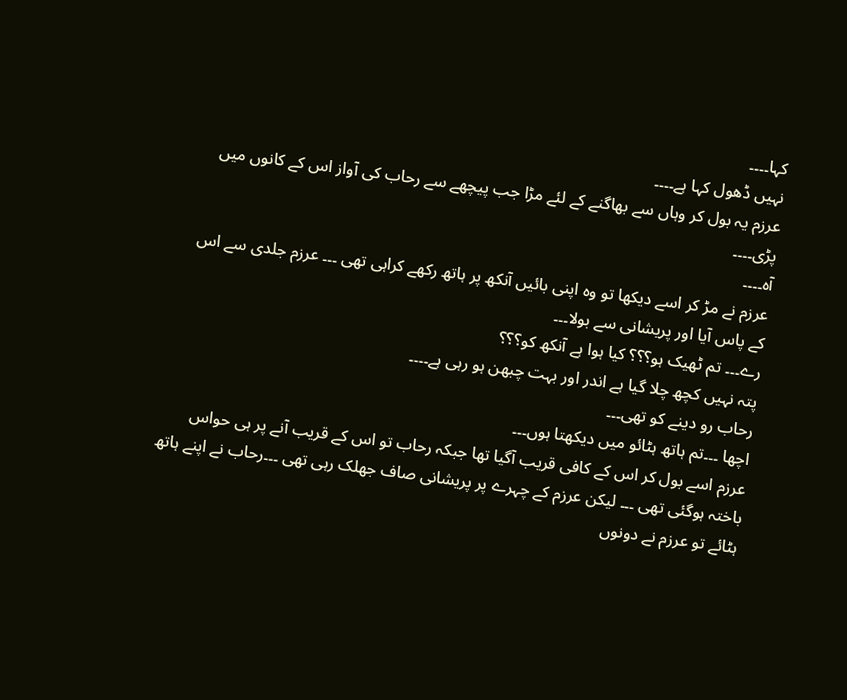کہا۔۔۔۔
نہیں ڈھول کہا ہے۔۔۔۔
عرزم یہ بول کر وہاں سے بھاگنے کے لئے مڑا جب پیچھے سے رحاب کی آواز اس کے کانوں میں پڑی۔۔۔۔
آہ۔۔۔۔
عرزم نے مڑ کر اسے دیکھا تو وہ اپنی بائیں آنکھ پر ہاتھ رکھے کراہی تھی ۔۔۔ عرزم جلدی سے اس کے پاس آیا اور پریشانی سے بولا۔۔۔
رے۔۔۔ تم ٹھیک ہو؟؟؟ کیا ہوا ہے آنکھ کو؟؟؟
پتہ نہیں کچھ چلا گیا ہے اندر اور بہت چبھن ہو رہی ہے۔۔۔۔
رحاب رو دینے کو تھی۔۔۔
اچھا ۔۔۔تم ہاتھ ہٹائو میں دیکھتا ہوں۔۔۔
عرزم اسے بول کر اس کے کافی قریب آگیا تھا جبکہ رحاب تو اس کے قریب آنے پر ہی حواس باختہ ہوگئی تھی ۔۔۔ لیکن عرزم کے چہرے پر پریشانی صاف جھلک رہی تھی ۔۔۔رحاب نے اپنے ہاتھ ہٹائے تو عرزم نے دونوں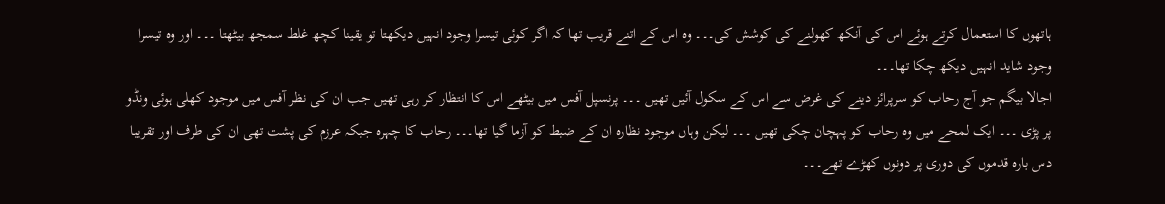ہاتھوں کا استعمال کرتے ہوئے اس کی آنکھ کھولنے کی کوشش کی۔۔۔ وہ اس کے اتنے قریب تھا کہ اگر کوئی تیسرا وجود انہیں دیکھتا تو یقینا کچھ غلط سمجھ بیٹھتا ۔۔۔ اور وہ تیسرا وجود شاید انہیں دیکھ چکا تھا۔۔۔
اجالا بیگم جو آج رحاب کو سرپرائز دینے کی غرض سے اس کے سکول آئیں تھیں ۔۔۔ پرنسپل آفس میں بیٹھے اس کا انتظار کر رہی تھیں جب ان کی نظر آفس میں موجود کھلی ہوئی ونڈو پر پڑی ۔۔۔ ایک لمحے میں وہ رحاب کو پہچان چکی تھیں ۔۔۔ لیکن وہاں موجود نظارہ ان کے ضبط کو آزما گیا تھا۔۔۔ رحاب کا چہرہ جبکہ عرزم کی پشت تھی ان کی طرف اور تقریبا دس بارہ قدموں کی دوری پر دونوں کھڑے تھے۔۔۔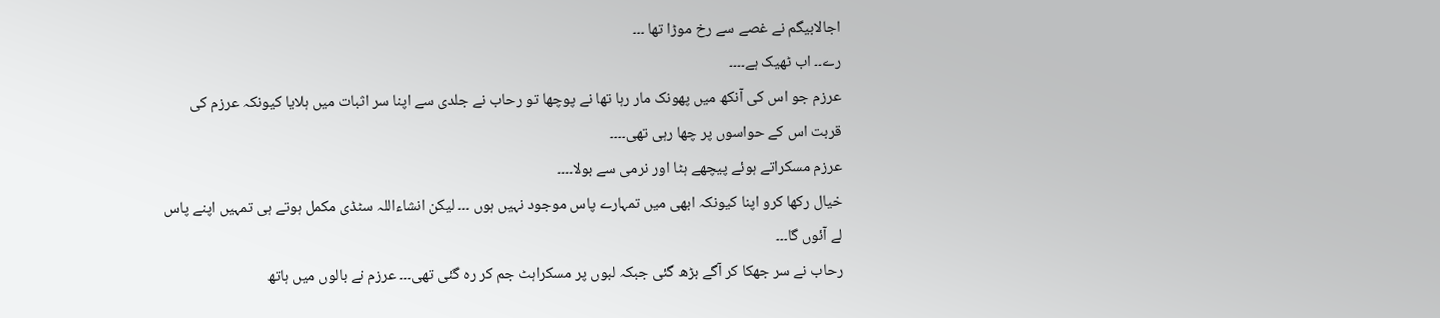اجالابیگم نے غصے سے رخ موڑا تھا ۔۔۔
رے۔۔ اب ٹھیک ہے۔۔۔۔
عرزم جو اس کی آنکھ میں پھونک مار رہا تھا نے پوچھا تو رحاب نے جلدی سے اپنا سر اثبات میں ہلایا کیونکہ عرزم کی قربت اس کے حواسوں پر چھا رہی تھی۔۔۔۔
عرزم مسکراتے ہوئے پیچھے ہٹا اور نرمی سے بولا۔۔۔۔
خیال رکھا کرو اپنا کیونکہ ابھی میں تمہارے پاس موجود نہیں ہوں ۔۔۔ لیکن انشاءاللہ سٹڈی مکمل ہوتے ہی تمہیں اپنے پاس لے آئوں گا۔۔۔
رحاب نے سر جھکا کر آگے بڑھ گئی جبکہ لبوں پر مسکراہٹ جم کر رہ گئی تھی۔۔۔ عرزم نے بالوں میں ہاتھ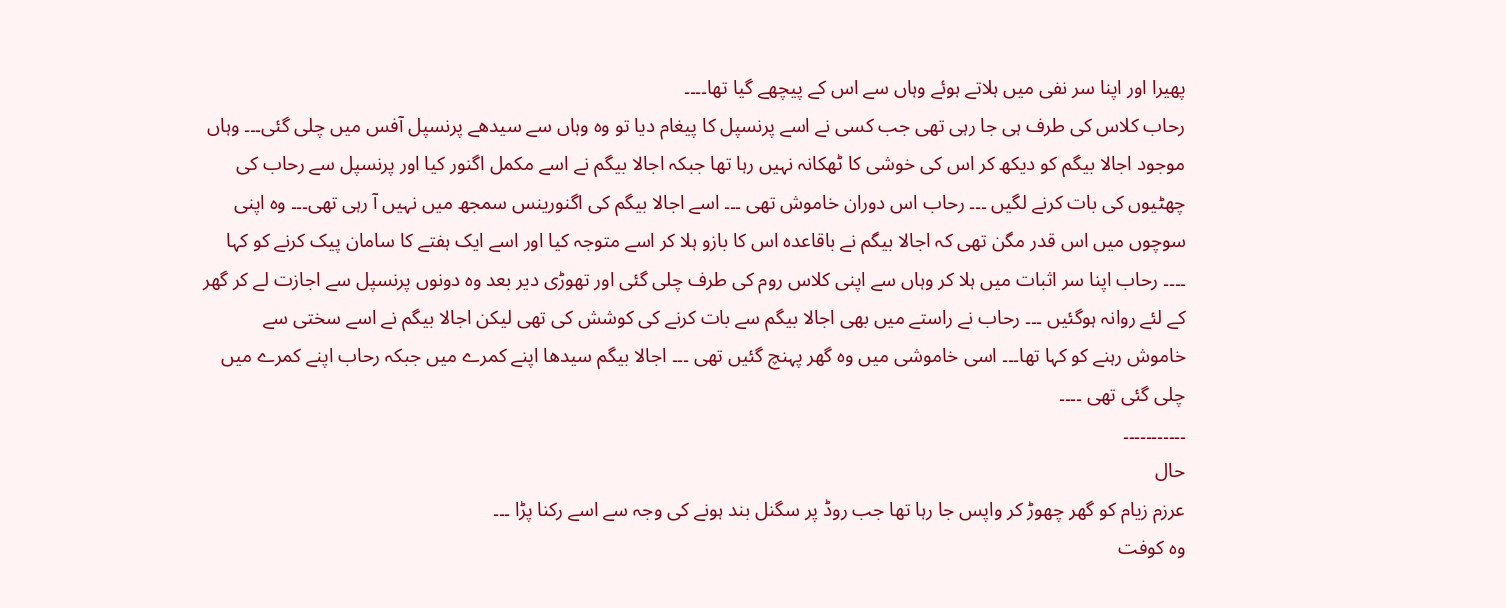پھیرا اور اپنا سر نفی میں ہلاتے ہوئے وہاں سے اس کے پیچھے گیا تھا۔۔۔۔
رحاب کلاس کی طرف ہی جا رہی تھی جب کسی نے اسے پرنسپل کا پیغام دیا تو وہ وہاں سے سیدھے پرنسپل آفس میں چلی گئی۔۔۔ وہاں موجود اجالا بیگم کو دیکھ کر اس کی خوشی کا ٹھکانہ نہیں رہا تھا جبکہ اجالا بیگم نے اسے مکمل اگنور کیا اور پرنسپل سے رحاب کی چھٹیوں کی بات کرنے لگیں ۔۔۔ رحاب اس دوران خاموش تھی ۔۔۔ اسے اجالا بیگم کی اگنورینس سمجھ میں نہیں آ رہی تھی۔۔۔ وہ اپنی سوچوں میں اس قدر مگن تھی کہ اجالا بیگم نے باقاعدہ اس کا بازو ہلا کر اسے متوجہ کیا اور اسے ایک ہفتے کا سامان پیک کرنے کو کہا ۔۔۔۔ رحاب اپنا سر اثبات میں ہلا کر وہاں سے اپنی کلاس روم کی طرف چلی گئی اور تھوڑی دیر بعد وہ دونوں پرنسپل سے اجازت لے کر گھر کے لئے روانہ ہوگئیں ۔۔۔ رحاب نے راستے میں بھی اجالا بیگم سے بات کرنے کی کوشش کی تھی لیکن اجالا بیگم نے اسے سختی سے خاموش رہنے کو کہا تھا۔۔۔ اسی خاموشی میں وہ گھر پہنچ گئیں تھی ۔۔۔ اجالا بیگم سیدھا اپنے کمرے میں جبکہ رحاب اپنے کمرے میں چلی گئی تھی ۔۔۔۔
۔۔۔۔۔۔۔۔۔۔۔
حال
عرزم زیام کو گھر چھوڑ کر واپس جا رہا تھا جب روڈ پر سگنل بند ہونے کی وجہ سے اسے رکنا پڑا ۔۔۔
وہ کوفت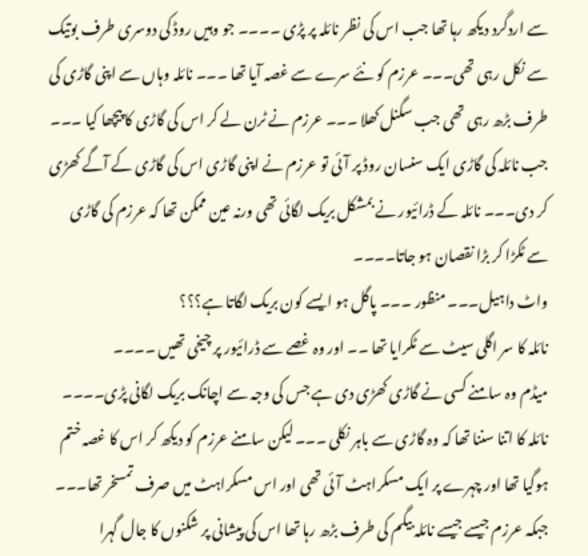سے اردگرد دیکھ رہا تھا جب اس کی نظر نائلہ پر پڑی ۔۔۔۔ جو وہیں روڈ کی دوسری طرف بوتیک سے نکل رہی تھی۔۔۔ عرزم کو نئے سرے سے غصہ آیا تھا ۔۔۔ نائلہ وہاں سے اپنی گاڑی کی طرف بڑھ رہی تھی جب سگنل کھلا ۔۔۔ عرزم نے ٹرن لے کر اس کی گاڑی کا پیچھا کیا ۔۔۔ جب نائلہ کی گاڑی ایک سنسان روڈ پر آئی تو عرزم نے اپنی گاڑی اس کی گاڑی کے آگے کھڑی کر دی۔۔۔ نائلہ کے ڈرائیور نے بمشکل بریک لگائی تھی ورنہ عین ممکن تھا کہ عرزم کی گاڑی سے ٹکڑا کر بڑا نقصان ہو جاتا۔۔۔۔
واٹ داہیل۔۔۔ منظور ۔۔۔ پاگل ہو ایسے کون بریک لگاتا ہے؟؟؟
نائلہ کا سر اگلی سیٹ سے ٹکرایا تھا ۔۔ اور وہ غصے سے ڈرائیور پر چیخی تھیں ۔۔۔۔
میڈم وہ سامنے کسی نے گاڑی کھڑی دی ہے جس کی وجہ سے اچانک بریک لگانی پڑی۔۔۔۔
نائلہ کا اتنا سننا تھا کہ وہ گاڑی سے باہر نکلی ۔۔۔ لیکن سامنے عرزم کو دیکھ کر اس کا غصہ ختم ہوگیا تھا اور چہرے پر ایک مسکراہٹ آئی تھی اور اس مسکراہٹ میں صرف تمسخر تھا۔۔۔ جبکہ عرزم جیسے جیسے نائلہ بیگم کی طرف بڑھ رہا تھا اس کی پیشانی پر شکنوں کا جال گہرا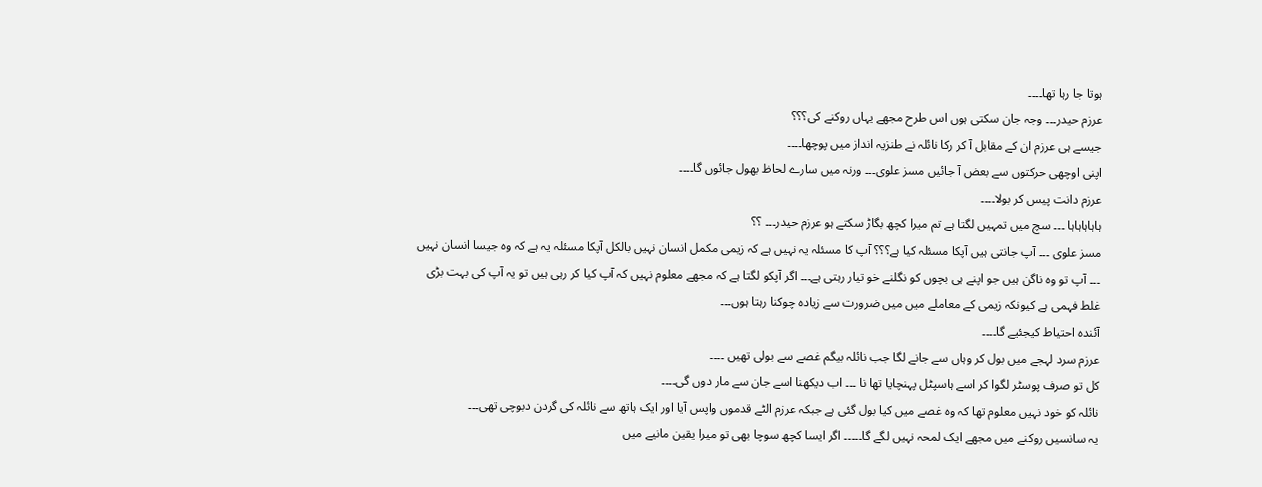ہوتا جا رہا تھا۔۔۔۔
عرزم حیدر۔۔۔ وجہ جان سکتی ہوں اس طرح مجھے یہاں روکنے کی؟؟؟
جیسے ہی عرزم ان کے مقابل آ کر رکا نائلہ نے طنزیہ انداز میں پوچھا۔۔۔۔
اپنی اوچھی حرکتوں سے بعض آ جائیں مسز علوی۔۔۔ ورنہ میں سارے لحاظ بھول جائوں گا۔۔۔۔
عرزم دانت پیس کر بولا۔۔۔۔
ہاہاہاہاہا ۔۔۔ سچ میں تمہیں لگتا ہے تم میرا کچھ بگاڑ سکتے ہو عرزم حیدر۔۔۔ ؟؟
مسز علوی ۔۔۔ آپ جانتی ہیں آپکا مسئلہ کیا ہے؟؟؟ آپ کا مسئلہ یہ نہیں ہے کہ زیمی مکمل انسان نہیں بالکل آپکا مسئلہ یہ ہے کہ وہ جیسا انسان نہیں ۔۔۔ آپ تو وہ ناگن ہیں جو اپنے ہی بچوں کو نگلنے خو تیار رہتی ہے۔۔۔ اگر آپکو لگتا ہے کہ مجھے معلوم نہیں کہ آپ کیا کر رہی ہیں تو یہ آپ کی بہت بڑی غلط فہمی ہے کیونکہ زیمی کے معاملے میں میں ضرورت سے زیادہ چوکنا رہتا ہوں۔۔۔
آئندہ احتیاط کیجئیے گا۔۔۔۔
عرزم سرد لہجے میں بول کر وہاں سے جانے لگا جب نائلہ بیگم غصے سے بولی تھیں ۔۔۔۔
کل تو صرف پوسٹر لگوا کر اسے ہاسپٹل پہنچایا تھا نا ۔۔۔ اب دیکھنا اسے جان سے مار دوں گی۔۔۔۔
نائلہ کو خود نہیں معلوم تھا کہ وہ غصے میں کیا بول گئی ہے جبکہ عرزم الٹے قدموں واپس آیا اور ایک ہاتھ سے نائلہ کی گردن دبوچی تھی۔۔۔
یہ سانسیں روکنے میں مجھے ایک لمحہ نہیں لگے گا۔۔۔۔۔ اگر ایسا کچھ سوچا بھی تو میرا یقین مانیے میں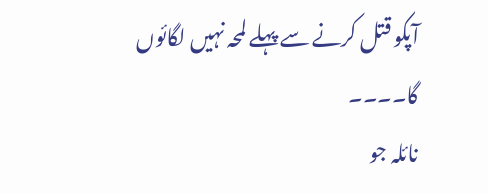آپکو قتل کرنے سے پہلے لمحہ نہیں لگائوں گا۔۔۔۔
نائلہ جو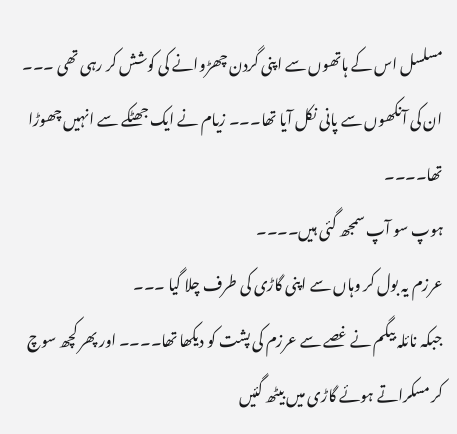مسلسل اس کے ہاتھوں سے اپنی گردن چھڑوانے کی کوشش کر رہی تھی ۔۔۔ ان کی آنکھوں سے پانی نکل آیا تھا۔۔۔ زیام نے ایک جھٹکے سے انہیں چھوڑا تھا۔۔۔۔
ہوپ سو آپ سمجھ گئی ہیں۔۔۔۔
عرزم یہ بول کر وہاں سے اپنی گاڑی کی طرف چلا گیا ۔۔۔
جبکہ نائلہ بیگم نے غصے سے عرزم کی پشت کو دیکھا تھا۔۔۔۔ اور پھر کچھ سوچ کر مسکراتے ہوئے گاڑی میں بیٹھ گئیں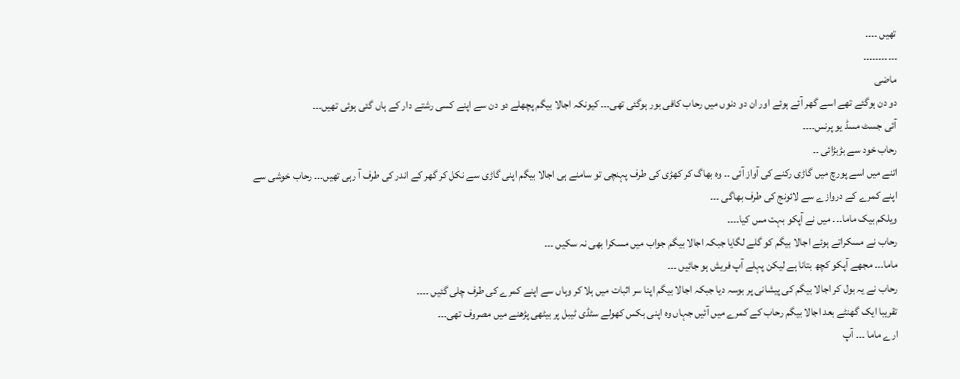تھیں ۔۔۔۔
۔۔۔۔۔۔۔۔۔۔۔
ماضی
دو دن ہوگئے تھے اسے گھر آئے ہوئے اور ان دو دنوں میں رحاب کافی بور ہوگئی تھی۔۔۔ کیونکہ اجالا بیگم پچھلے دو دن سے اپنے کسی رشتے دار کے ہاں گئی ہوئی تھیں۔۔۔
آئی جسٹ مسڈ یو پرنس۔۔۔۔
رحاب خود سے بڑبڑائی ۔۔
اتنے میں اسے پورچ میں گاڑی رکنے کی آواز آئی ۔۔ وہ بھاگ کر کھڑی کی طرف پہنچی تو سامنے ہی اجالا بیگم اپنی گاڑی سے نکل کر گھر کے اندر کی طرف آ رہی تھیں۔۔۔ رحاب خوشی سے اپنے کمرے کے دروازے سے لائونج کی طرف بھاگی ۔۔۔
ویلکم بیک ماما۔۔۔ میں نے آپکو بہت مس کیا۔۔۔۔
رحاب نے مسکراتے ہوئے اجالا بیگم کو گلے لگایا جبکہ اجالا بیگم جواب میں مسکرا بھی نہ سکیں ۔۔۔
ماما۔۔۔ مجھے آپکو کچھ بتانا ہے لیکن پہلے آپ فریش ہو جائیں ۔۔۔
رحاب نے یہ بول کر اجالا بیگم کی پیشانی پر بوسہ دیا جبکہ اجالا بیگم اپنا سر اثبات میں ہلا کر وہاں سے اپنے کمرے کی طرف چلی گئیں ۔۔۔۔
تقریبا ایک گھنٹے بعد اجالا بیگم رحاب کے کمرے میں آئیں جہاں وہ اپنی بکس کھولے سٹڈی ٹیبل پر بیٹھی پڑھنے میں مصروف تھی۔۔۔
ارے ماما ۔۔۔ آپ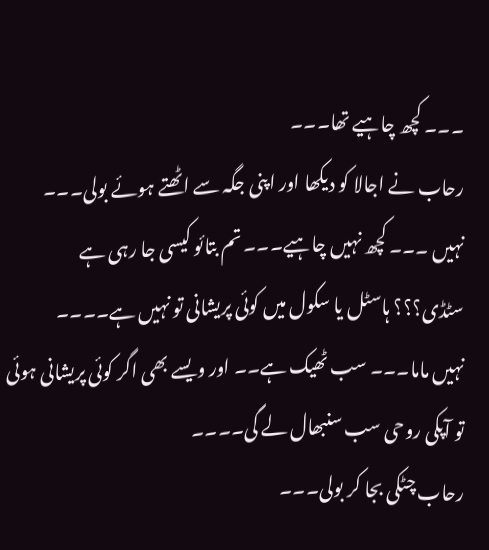۔۔۔ کچھ چاہیے تھا۔۔۔
رحاب نے اجالا کو دیکھا اور اپنی جگہ سے اٹھتے ہوئے بولی۔۔۔
نہیں ۔۔۔ کچھ نہیں چاہیے۔۔۔ تم بتائو کیسی جا رہی ہے سٹڈی؟؟؟ ہاسٹل یا سکول میں کوئی پریشانی تو نہیں ہے۔۔۔۔
نہیں ماما۔۔۔ سب ٹھیک ہے۔۔ اور ویسے بھی اگر کوئی پریشانی ہوئی تو آپکی روحی سب سنبھال لے گی۔۔۔۔
رحاب چٹکی بجا کر بولی۔۔۔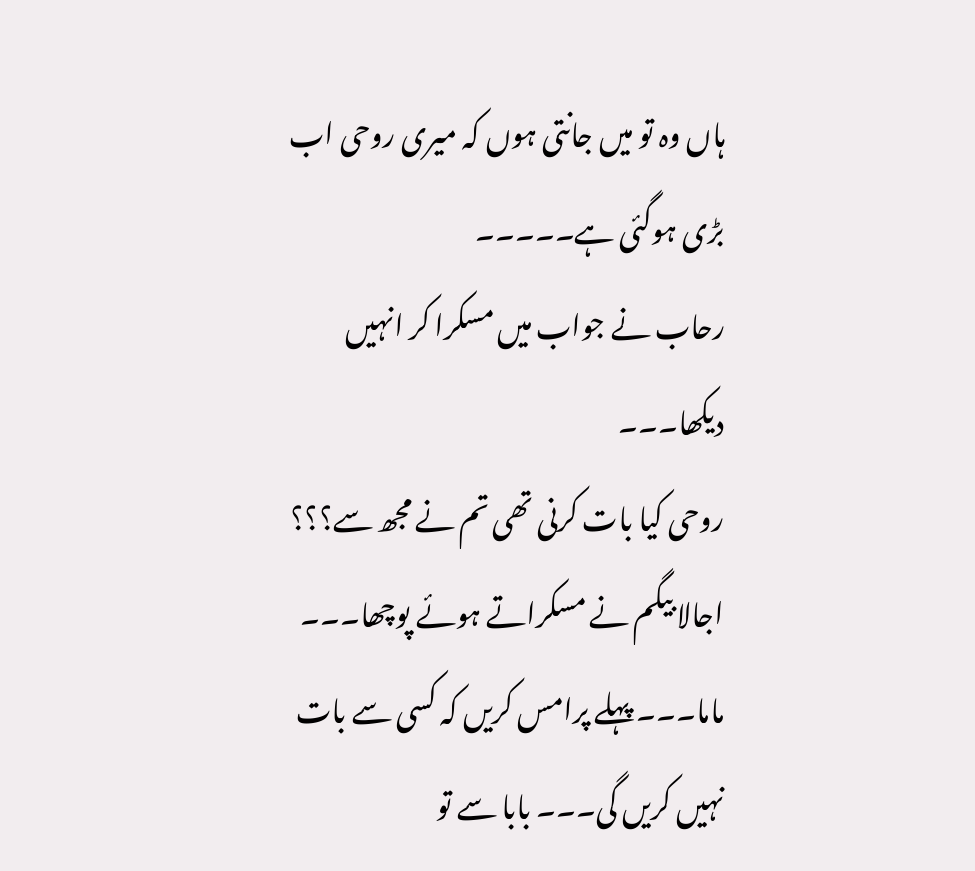ہاں وہ تو میں جانتی ہوں کہ میری روحی اب بڑی ہوگئی ہے۔۔۔۔۔
رحاب نے جواب میں مسکرا کر انہیں دیکھا۔۔۔
روحی کیا بات کرنی تھی تم نے مجھ سے؟؟؟
اجالا بیگم نے مسکراتے ہوئے پوچھا۔۔۔
ماما۔۔۔ پہلے پرامس کریں کہ کسی سے بات نہیں کریں گی۔۔۔ بابا سے تو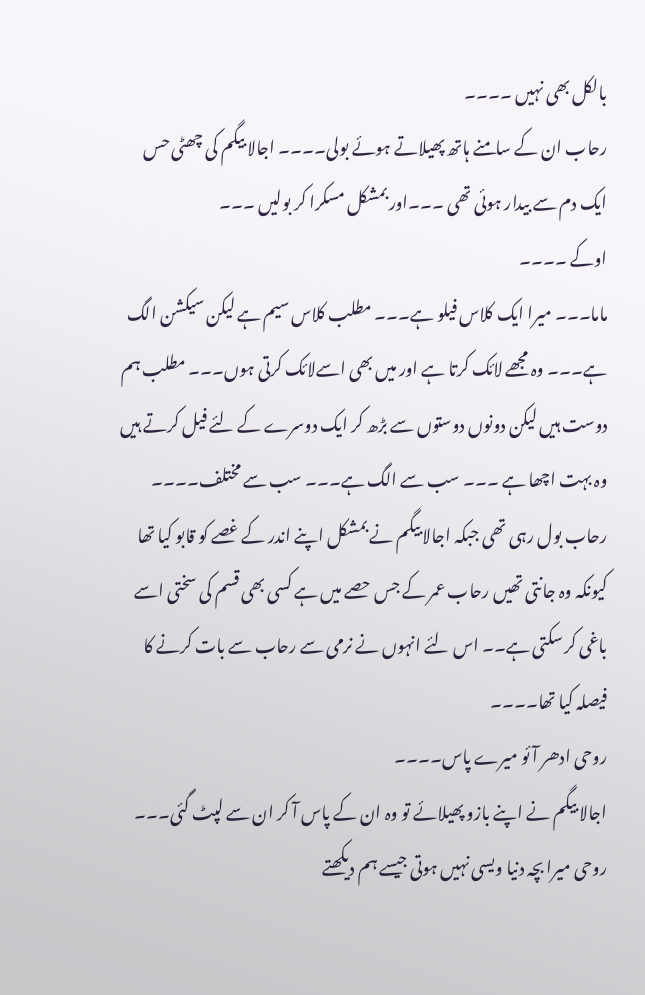بالکل بھی نہیں ۔۔۔۔
رحاب ان کے سامنے ہاتھ پھیلاتے ہوئے بولی۔۔۔۔ اجالا بیگم کی چھٹی حس ایک دم سے بیدار ہوئی تھی ۔۔۔اور بمشکل مسکرا کر بولیں ۔۔۔
اوکے ۔۔۔۔
ماما۔۔۔ میرا ایک کلاس فیلو ہے۔۔۔ مطلب کلاس سیم ہے لیکن سیکشن الگ ہے۔۔۔ وہ مجھے لائک کرتا ہے اور میں بھی اسےلائک کرتی ہوں۔۔۔ مطلب ہم دوست ہیں لیکن دونوں دوستوں سے بڑھ کر ایک دوسرے کے لئے فیل کرتے ہیں وہ بہت اچھا ہے ۔۔۔ سب سے الگ ہے۔۔۔ سب سے مختلف۔۔۔۔
رحاب بول رہی تھی جبکہ اجالا بیگم نے بمشکل اپنے اندر کے غصے کو قابو کیا تھا کیونکہ وہ جانتی تھیں رحاب عمر کے جس حصے میں ہے کسی بھی قسم کی سختی اسے باغی کر سکتی ہے۔۔ اس لئے انہوں نے نرمی سے رحاب سے بات کرنے کا فیصلہ کیا تھا۔۔۔۔
روحی ادھر آئو میرے پاس۔۔۔۔
اجالا بیگم نے اپنے بازو پھیلائے تو وہ ان کے پاس آ کر ان سے لپٹ گئی۔۔۔
روحی میرا بچہ دنیا ویسی نہیں ہوتی جیسے ہم دیکھتے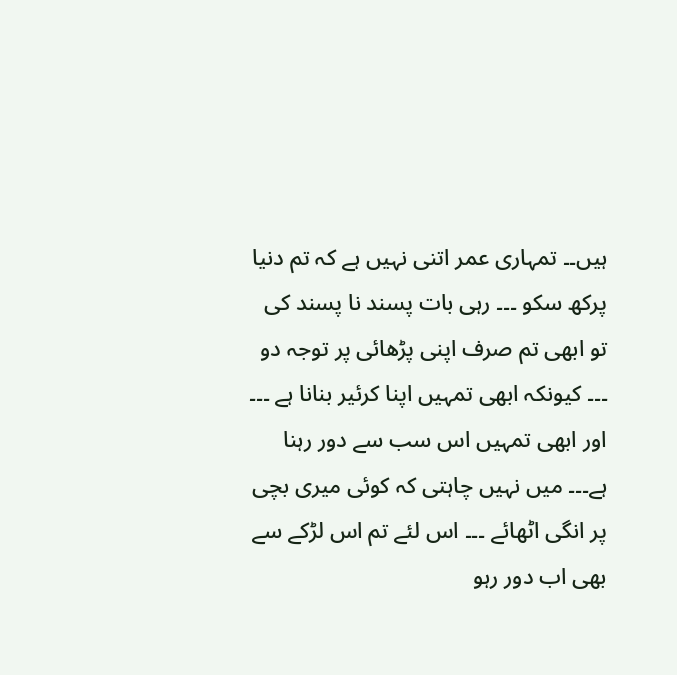ہیں۔۔ تمہاری عمر اتنی نہیں ہے کہ تم دنیا پرکھ سکو ۔۔۔ رہی بات پسند نا پسند کی تو ابھی تم صرف اپنی پڑھائی پر توجہ دو ۔۔۔ کیونکہ ابھی تمہیں اپنا کرئیر بنانا ہے ۔۔۔ اور ابھی تمہیں اس سب سے دور رہنا ہے۔۔۔ میں نہیں چاہتی کہ کوئی میری بچی پر انگی اٹھائے ۔۔۔ اس لئے تم اس لڑکے سے بھی اب دور رہو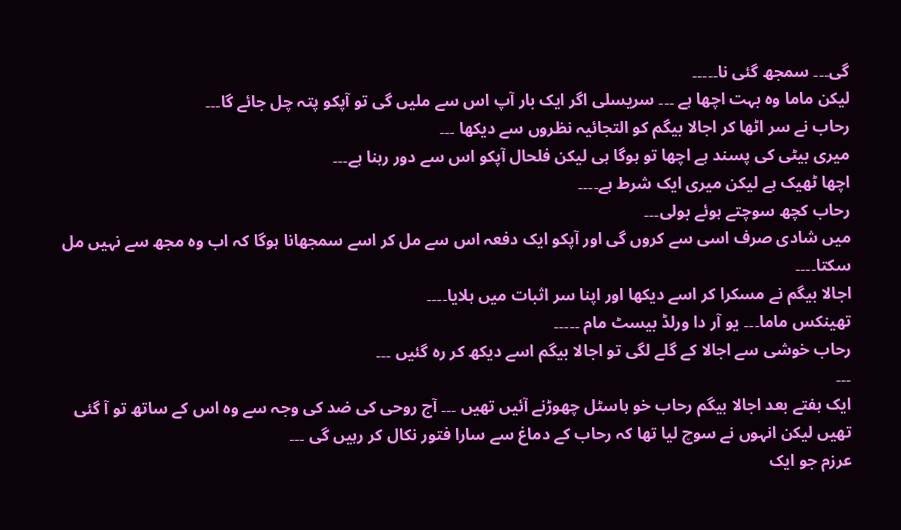گی۔۔۔ سمجھ گئی نا۔۔۔۔۔
لیکن ماما وہ بہت اچھا ہے ۔۔۔ سریسلی اگر ایک بار آپ اس سے ملیں گی تو آپکو پتہ چل جائے گا۔۔۔
رحاب نے سر اٹھا کر اجالا بیگم کو التجائیہ نظروں سے دیکھا ۔۔۔
میری بیٹی کی پسند ہے اچھا تو ہوگا ہی لیکن فلحال آپکو اس سے دور رہنا ہے۔۔۔
اچھا ٹھیک ہے لیکن میری ایک شرط ہے۔۔۔۔
رحاب کچھ سوچتے ہوئے بولی۔۔۔
میں شادی صرف اسی سے کروں گی اور آپکو ایک دفعہ اس سے مل کر اسے سمجھانا ہوگا کہ اب وہ مجھ سے نہیں مل سکتا۔۔۔۔
اجالا بیگم نے مسکرا کر اسے دیکھا اور اپنا سر اثبات میں ہلایا۔۔۔۔
تھینکس ماما۔۔۔ یو آر دا ورلڈ بیسٹ مام ۔۔۔۔۔
رحاب خوشی سے اجالا کے گلے لگی تو اجالا بیگم اسے دیکھ کر رہ گئیں ۔۔۔
۔۔۔
ایک ہفتے بعد اجالا بیگم رحاب خو ہاسٹل چھوڑنے آئیں تھیں ۔۔۔ آج روحی کی ضد کی وجہ سے وہ اس کے ساتھ تو آ گئی تھیں لیکن انہوں نے سوچ لیا تھا کہ رحاب کے دماغ سے سارا فتور نکال کر رہیں گی ۔۔۔
عرزم جو ایک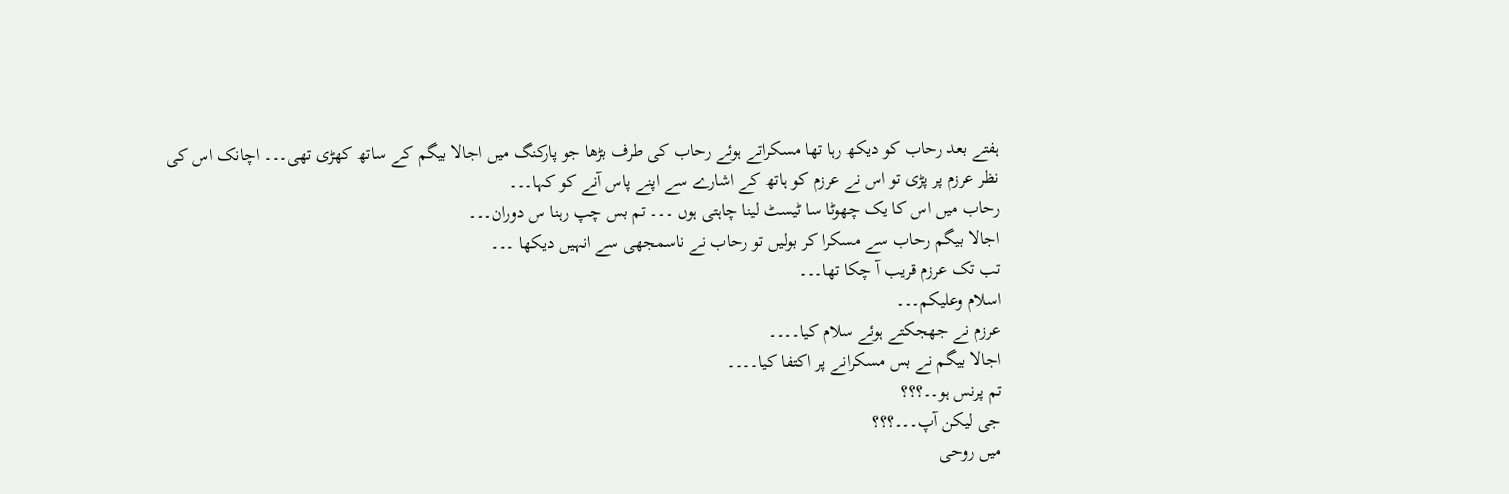ہفتے بعد رحاب کو دیکھ رہا تھا مسکراتے ہوئے رحاب کی طرف بڑھا جو پارکنگ میں اجالا بیگم کے ساتھ کھڑی تھی۔۔۔ اچانک اس کی نظر عرزم پر پڑی تو اس نے عرزم کو ہاتھ کے اشارے سے اپنے پاس آنے کو کہا۔۔۔
رحاب میں اس کا یک چھوٹا سا ٹیسٹ لینا چاہتی ہوں ۔۔۔ تم بس چپ رہنا س دوران۔۔۔
اجالا بیگم رحاب سے مسکرا کر بولیں تو رحاب نے ناسمجھی سے انہیں دیکھا ۔۔۔
تب تک عرزم قریب آ چکا تھا۔۔۔
اسلام وعلیکم۔۔۔
عرزم نے جھجکتے ہوئے سلام کیا۔۔۔۔
اجالا بیگم نے بس مسکرانے پر اکتفا کیا۔۔۔۔
تم پرنس ہو۔۔؟؟؟
جی لیکن آپ۔۔۔؟؟؟
میں روحی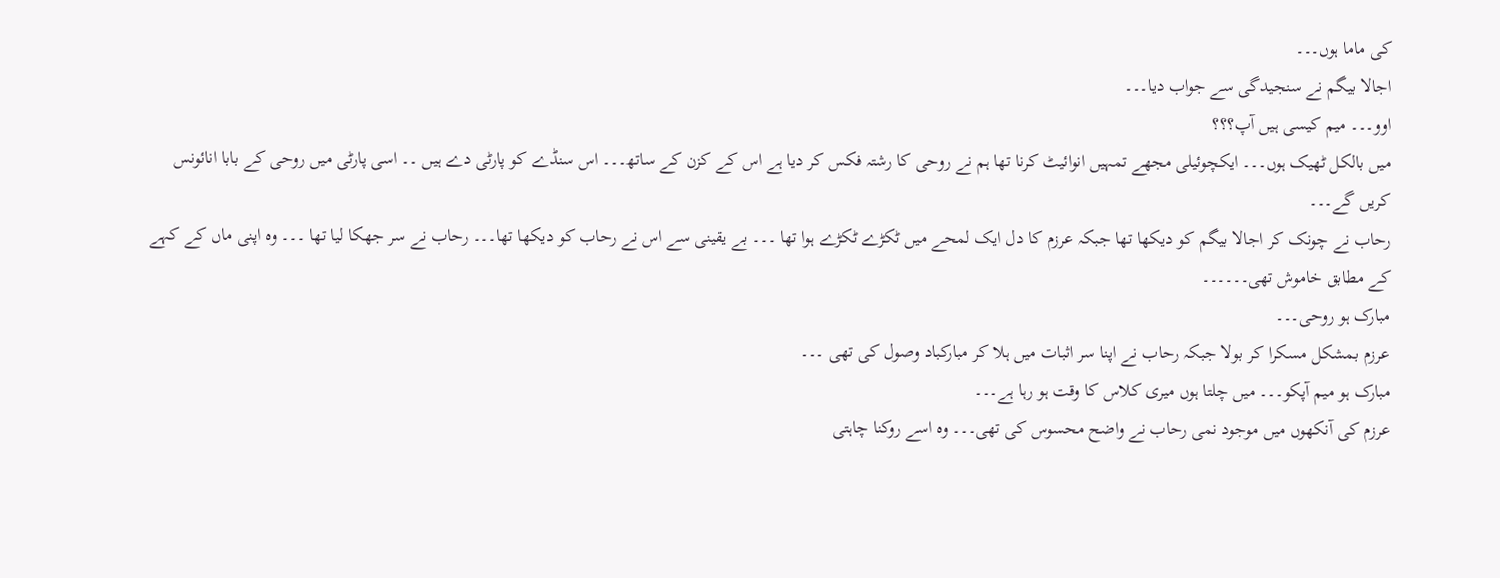کی ماما ہوں۔۔۔
اجالا بیگم نے سنجیدگی سے جواب دیا۔۔۔
اوو۔۔۔ میم کیسی ہیں آپ؟؟؟
میں بالکل ٹھیک ہوں۔۔۔ ایکچوئیلی مجھے تمہیں انوائیٹ کرنا تھا ہم نے روحی کا رشتہ فکس کر دیا ہے اس کے کزن کے ساتھ۔۔۔ اس سنڈے کو پارٹی دے ہیں ۔۔ اسی پارٹی میں روحی کے بابا انائونس کریں گے۔۔۔
رحاب نے چونک کر اجالا بیگم کو دیکھا تھا جبکہ عرزم کا دل ایک لمحے میں ٹکڑے ٹکڑے ہوا تھا ۔۔۔ بے یقینی سے اس نے رحاب کو دیکھا تھا۔۔۔ رحاب نے سر جھکا لیا تھا ۔۔۔ وہ اپنی ماں کے کہے کے مطابق خاموش تھی۔۔۔۔۔۔
مبارک ہو روحی۔۔۔
عرزم بمشکل مسکرا کر بولا جبکہ رحاب نے اپنا سر اثبات میں ہلا کر مبارکباد وصول کی تھی ۔۔۔
مبارک ہو میم آپکو۔۔۔ میں چلتا ہوں میری کلاس کا وقت ہو رہا ہے۔۔۔
عرزم کی آنکھوں میں موجود نمی رحاب نے واضح محسوس کی تھی۔۔۔ وہ اسے روکنا چاہتی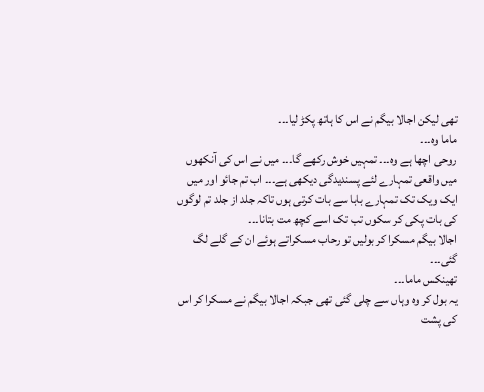تھی لیکن اجالا بیگم نے اس کا ہاتھ پکڑ لیا۔۔۔
ماما وہ۔۔۔
روحی اچھا ہے وہ۔۔۔ تمہیں خوش رکھے گا۔۔۔ میں نے اس کی آنکھوں میں واقعی تمہارے لئے پسندیدگی دیکھی ہے۔۔۔ اب تم جائو اور میں ایک ویک تک تمہارے بابا سے بات کرتی ہوں تاکہ جلد از جلد تم لوگوں کی بات پکی کر سکوں تب تک اسے کچھ مت بتانا۔۔۔
اجالا بیگم مسکرا کر بولیں تو رحاب مسکراتے ہوئے ان کے گلے لگ گئی۔۔۔
تھینکس ماما۔۔۔
یہ بول کر وہ وہاں سے چلی گئی تھی جبکہ اجالا بیگم نے مسکرا کر اس کی پشت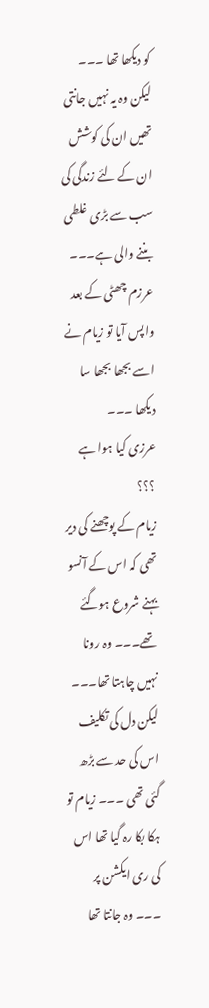کو دیکھا تھا ۔۔۔ لیکن وہ یہ نہیں جانتی تھیں ان کی کوشش ان کے لئے زندگی کی سب سے بڑی غلطی بننے والی ہے۔۔۔
عرزم چھٹی کے بعد واپس آیا تو زیام نے اسے بجھا بجھا سا دیکھا ۔۔۔
عرزی کیا ہوا ہے ؟؟؟
زیام کے پوچھنے کی دیر تھی کہ اس کے آنسو بہنے شروع ہوگئے تھے۔۔۔ وہ رونا نہیں چاہتا تھا۔۔۔ لیکن دل کی تکلیف اس کی حد سے بڑھ گئی تھی ۔۔۔ زیام تو ہکا بکا رہ گیا تھا اس کی ری ایکشن پر ۔۔۔ وہ جانتا تھا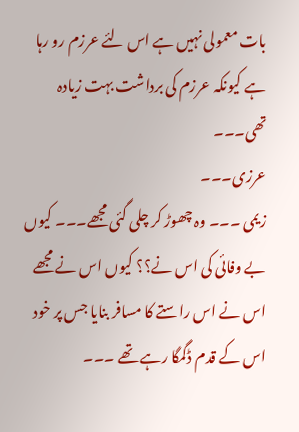بات معمولی نہیں ہے اس لئے عرزم رو رہا ہے کیونکہ عرزم کی برداشت بہت زیادہ تھی۔۔۔
عرزی۔۔۔
زیمی ۔۔۔ وہ چھوڑ کر چلی گئی مجھے۔۔۔ کیوں بے وفائی کی اس نے؟؟ کیوں اس نے مجھے اس نے اس راستے کا مسافر بنایا جس پر خود اس کے قدم ڈگمگا رہے تھے ۔۔۔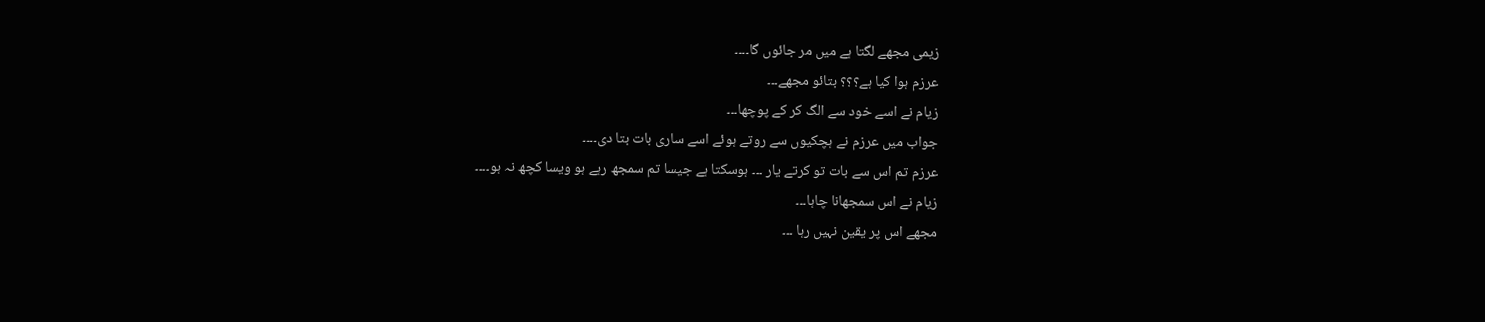زیمی مجھے لگتا ہے میں مر جائوں گا۔۔۔۔
عرزم ہوا کیا ہے؟؟؟ بتائو مجھے۔۔۔
زیام نے اسے خود سے الگ کر کے پوچھا۔۔۔
جواب میں عرزم نے ہچکیوں سے روتے ہوئے اسے ساری بات بتا دی۔۔۔۔
عرزم تم اس سے بات تو کرتے یار ۔۔۔ ہوسکتا ہے جیسا تم سمجھ رہے ہو ویسا کچھ نہ ہو۔۔۔۔
زیام نے اس سمجھانا چاہا۔۔۔
مجھے اس پر یقین نہیں رہا ۔۔۔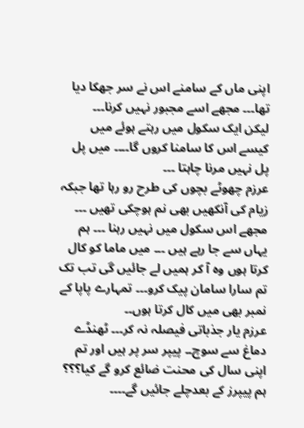اپنی ماں کے سامنے اس نے سر جھکا دیا تھا۔۔۔ مجھے اسے مجبور نہیں کرنا۔۔۔
لیکن ایک سکول میں رہتے ہوئے میں کیسے اس کا سامنا کروں گا۔۔۔۔ میں پل پل نہیں مرنا چاہتا ۔۔۔
عرزم چھوٹے بچوں کی طرح رو رہا تھا جبکہ زیام کی آنکھیں بھی نم ہوچکی تھیں ۔۔۔
مجھے اس سکول میں نہیں رہنا ۔۔۔ ہم یہاں سے جا رہے ہیں ۔۔۔ میں ماما کو کال کرتا ہوں وہ آ کر ہمیں لے جائیں گی تب تک تم سارا سامان پیک کرو۔۔۔ تمہارے پاپا کے نمبر بھی میں کال کرتا ہوں۔۔
عرزم یار جذباتی فیصلہ نہ کر۔۔۔ ٹھنڈے دماغ سے سوچ۔۔ پیپر سر پر ہیں اور تم اپنی سال کی محنت ضائع کرو گے کیا؟؟؟ ہم پیپرز کے بعدچلے جائیں گے۔۔۔۔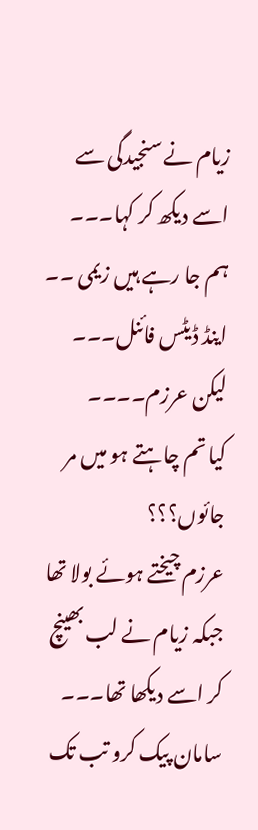زیام نے سنجیدگی سے اسے دیکھ کر کہا۔۔۔
ہم جا رہے ہیں زیمی ۔۔ اینڈ ڈیٹس فائنل۔۔۔
لیکن عرزم۔۔۔۔
کیا تم چاہتے ہو میں مر جائوں؟؟؟
عرزم چیختے ہوئے بولا تھا جبکہ زیام نے لب بھینچ کر اسے دیکھا تھا۔۔۔
سامان پیک کرو تب تک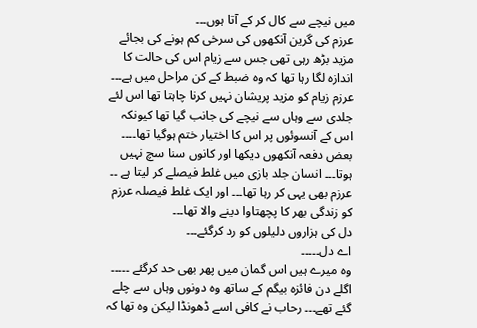میں نیچے سے کال کر کے آتا ہوں۔۔۔
عرزم کی گرین آنکھوں کی سرخی کم ہونے کی بجائے مزید بڑھ رہی تھی جس سے زیام اس کی حالت کا اندازہ لگا رہا تھا کہ وہ ضبط کے کن مراحل میں ہے۔۔۔ عرزم زیام کو مزید پریشان نہیں کرنا چاہتا تھا اس لئے جلدی سے وہاں سے نیچے کی جانب گیا تھا کیونکہ اس کے آنسوئوں پر اس کا اختیار ختم ہوگیا تھا۔۔۔۔
بعض دفعہ آنکھوں دیکھا اور کانوں سنا سچ نہیں ہوتا۔۔۔ انسان جلد بازی میں غلط فیصلے کر لیتا ہے ۔۔ عرزم بھی یہی کر رہا تھا۔۔۔ اور ایک غلط فیصلہ عرزم کو زندگی بھر کا پچھتاوا دینے والا تھا۔۔۔
دل کی ہزاروں دلیلوں کو رد کرگئے۔۔۔
اے دل۔۔۔۔۔
وہ میرے ہیں اس گمان میں پھر بھی حد کرگئے ۔۔۔۔۔
اگلے دن فائزہ بیگم کے ساتھ وہ دونوں وہاں سے چلے گئے تھے۔۔۔ رحاب نے کافی اسے ڈھونڈا لیکن وہ تھا کہ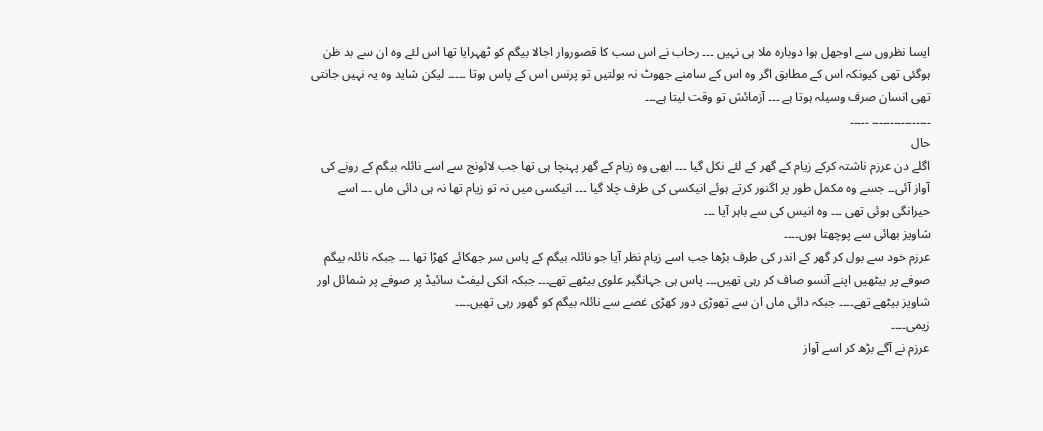ایسا نظروں سے اوجھل ہوا دوبارہ ملا ہی نہیں ۔۔۔ رحاب نے اس سب کا قصوروار اجالا بیگم کو ٹھہرایا تھا اس لئے وہ ان سے بد ظن ہوگئی تھی کیونکہ اس کے مطابق اگر وہ اس کے سامنے جھوٹ نہ بولتیں تو پرنس اس کے پاس ہوتا ۔۔۔۔۔ لیکن شاید وہ یہ نہیں جانتی تھی انسان صرف وسیلہ ہوتا ہے ۔۔۔ آزمائش تو وقت لیتا ہے۔۔۔
۔۔۔۔۔۔۔۔۔۔۔۔۔۔۔۔ ۔۔۔۔۔
حال
اگلے دن عرزم ناشتہ کرکے زیام کے گھر کے لئے نکل گیا ۔۔۔ ابھی وہ زیام کے گھر پہنچا ہی تھا جب لائونج سے اسے نائلہ بیگم کے رونے کی آواز آئی۔۔ جسے وہ مکمل طور پر اگنور کرتے ہوئے انیکسی کی طرف چلا گیا ۔۔۔ انیکسی میں نہ تو زیام تھا نہ ہی دائی ماں ۔۔۔ اسے حیرانگی ہوئی تھی ۔۔۔ وہ انیس کی سے باہر آیا ۔۔۔
شاویز بھائی سے پوچھتا ہوں۔۔۔۔
عرزم خود سے بول کر گھر کے اندر کی طرف بڑھا جب اسے زیام نظر آیا جو نائلہ بیگم کے پاس سر جھکائے کھڑا تھا ۔۔۔ جبکہ نائلہ بیگم صوفے پر بیٹھیں اپنے آنسو صاف کر رہی تھیں۔۔۔ پاس ہی جہانگیر علوی بیٹھے تھے۔۔۔ جبکہ انکی لیفٹ سائیڈ پر صوفے پر شمائل اور شاویز بیٹھے تھے۔۔۔۔ جبکہ دائی ماں ان سے تھوڑی دور کھڑی غصے سے نائلہ بیگم کو گھور رہی تھیں۔۔۔۔
زیمی۔۔۔۔
عرزم نے آگے بڑھ کر اسے آواز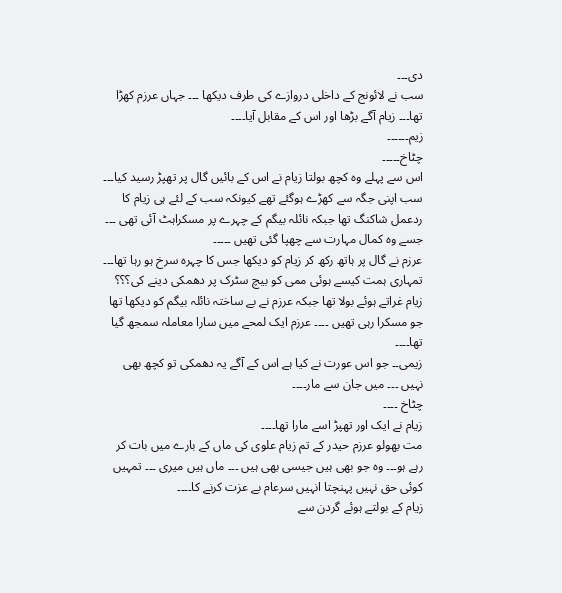دی۔۔۔
سب نے لائونج کے داخلی دروازے کی طرف دیکھا ۔۔۔ جہاں عرزم کھڑا تھا۔۔۔ زیام آگے بڑھا اور اس کے مقابل آیا۔۔۔۔
زیم۔۔۔۔۔۔
چٹاخ۔۔۔۔۔
اس سے پہلے وہ کچھ بولتا زیام نے اس کے بائیں گال پر تھپڑ رسید کیا۔۔۔ سب اپنی جگہ سے کھڑے ہوگئے تھے کیونکہ سب کے لئے ہی زیام کا ردعمل شاکنگ تھا جبکہ نائلہ بیگم کے چہرے پر مسکراہٹ آئی تھی ۔۔۔ جسے وہ کمال مہارت سے چھپا گئی تھیں ۔۔۔۔۔
عرزم نے گال پر ہاتھ رکھ کر زیام کو دیکھا جس کا چہرہ سرخ ہو رہا تھا۔۔۔
تمہاری ہمت کیسے ہوئی ممی کو بیچ سٹرک پر دھمکی دینے کی؟؟؟
زیام غراتے ہوئے بولا تھا جبکہ عرزم نے بے ساختہ نائلہ بیگم کو دیکھا تھا جو مسکرا رہی تھیں ۔۔۔۔ عرزم ایک لمحے میں سارا معاملہ سمجھ گیا تھا۔۔۔۔
زیمی۔۔ جو اس عورت نے کیا ہے اس کے آگے یہ دھمکی تو کچھ بھی نہیں ۔۔۔ میں جان سے مار۔۔۔۔
چٹاخ ۔۔۔۔
زیام نے ایک اور تھپڑ اسے مارا تھا۔۔۔۔
مت بھولو عرزم حیدر کے تم زیام علوی کی ماں کے بارے میں بات کر رہے ہو۔۔۔ وہ جو بھی ہیں جیسی بھی ہیں ۔۔۔ ماں ہیں میری ۔۔۔ تمہیں کوئی حق نہیں پہنچتا انہیں سرعام بے عزت کرنے کا۔۔۔۔
زیام کے بولتے ہوئے گردن سے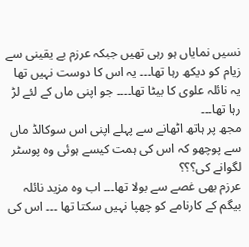نسیں نمایاں ہو رہی تھیں جبکہ عرزم بے یقینی سے زیام کو دیکھ رہا تھا۔۔۔ یہ اس کا دوست نہیں تھا یہ نائلہ علوی کا بیٹا تھا۔۔۔۔ جو اپنی ماں کے لئے لڑ رہا تھا۔۔۔
مجھ پر ہاتھ اٹھانے سے پہلے اپنی اس سوکالڈ ماں سے پوچھو کہ اس کی ہمت کیسے ہوئی وہ پوسٹر لگوانے کی؟؟؟
عرزم بھی غصے سے بولا تھا۔۔۔ اب وہ مزید نائلہ بیگم کے کارنامے کو چھپا نہیں سکتا تھا ۔۔۔ اس کی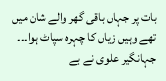بات پر جہاں باقی گھر والے شان میں تھے وہیں زیاں کا چہرہ سپاٹ ہوا۔۔۔ جہانگیر علوی نے بے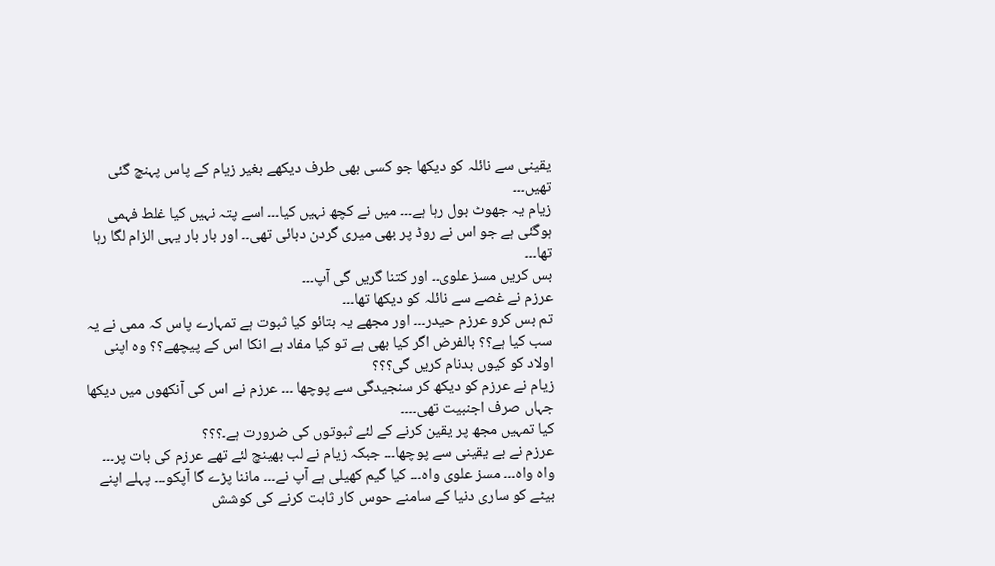یقینی سے نائلہ کو دیکھا جو کسی بھی طرف دیکھے بغیر زیام کے پاس پہنچ گئی تھیں۔۔۔
زیام یہ جھوٹ بول رہا ہے۔۔۔ میں نے کچھ نہیں کیا۔۔۔ اسے پتہ نہیں کیا غلط فہمی ہوگئی ہے جو اس نے روڈ پر بھی میری گردن دبائی تھی۔۔ اور بار بار یہی الزام لگا رہا تھا۔۔۔
بس کریں مسز علوی۔۔ اور کتنا گریں گی آپ۔۔۔
عرزم نے غصے سے نائلہ کو دیکھا تھا۔۔۔
تم بس کرو عرزم حیدر۔۔۔ اور مجھے یہ بتائو کیا ثبوت ہے تمہارے پاس کہ ممی نے یہ سب کیا ہے؟؟ بالفرض اگر کیا بھی ہے تو کیا مفاد ہے انکا اس کے پیچھے؟؟ وہ اپنی اولاد کو کیوں بدنام کریں گی؟؟؟
زیام نے عرزم کو دیکھ کر سنجیدگی سے پوچھا ۔۔۔ عرزم نے اس کی آنکھوں میں دیکھا جہاں صرف اجنبیت تھی۔۔۔۔
کیا تمہیں مجھ پر یقین کرنے کے لئے ثبوتوں کی ضرورت ہے۔؟؟؟
عرزم نے بے یقینی سے پوچھا۔۔۔ جبکہ زیام نے لب بھینچ لئے تھے عرزم کی بات پر۔۔۔
واہ واہ۔۔۔ مسز علوی واہ۔۔۔ کیا گیم کھیلی ہے آپ نے۔۔۔ ماننا پڑے گا آپکو۔۔۔ پہلے اپنے بیٹے کو ساری دنیا کے سامنے حوس کار ثابت کرنے کی کوشش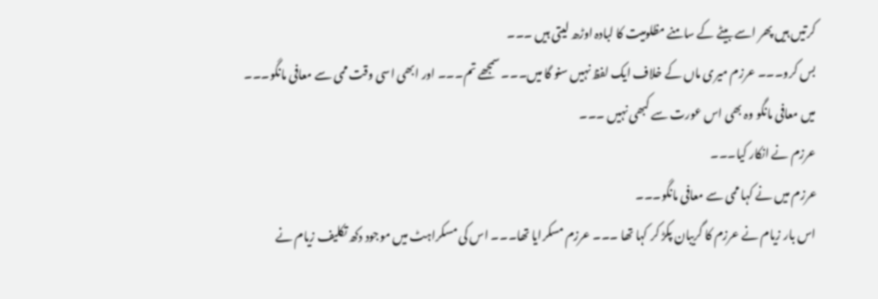کرتیں ہیں پھر اسے بیٹے کے سامنے مظلومیت کا لبادہ اوڑھ لیتی ہیں ۔۔۔
بس کرو۔۔۔ عرزم میری ماں کے خلاف ایک لفظ نہیں سنو گا میں۔۔۔ سمجھے تم۔۔۔ اور ابھی اسی وقت ممی سے معافی مانگو۔۔۔
میں معافی مانگو وہ بھی اس عورت سے کبھی نہیں ۔۔۔
عرزم نے انکار کیا۔۔۔
عرزم میں نے کہا ممی سے معافی مانگو۔۔۔
اس بار زیام نے عرزم کا گریبان پکڑ کر کہا تھا ۔۔۔ عرزم مسکرایا تھا۔۔۔ اس کی مسکراہٹ میں موجود دکھ تکلیف زیام نے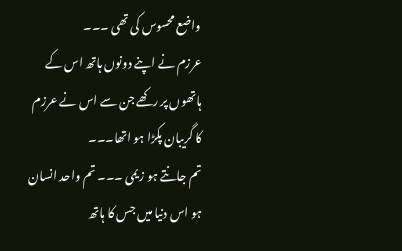واضع محسوس کی تھی ۔۔۔
عرزم نے اپنے دونوں ہاتھ اس کے ہاتھوں پر رکھے جن سے اس نے عرزم کا گریبان پکڑا ہو اتھا۔۔۔
تم جانتے ہو زیمی ۔۔۔ تم واحد انسان ہو اس دنیا میں جس کا ہاتھ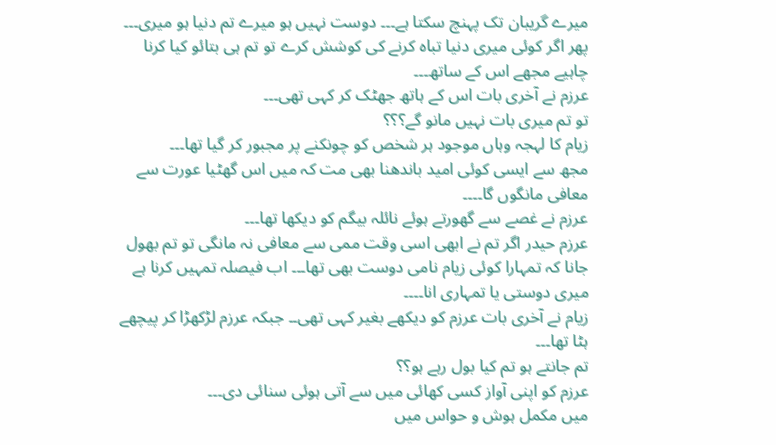میرے گریبان تک پہنچ سکتا ہے۔۔۔ دوست نہیں ہو میرے تم دنیا ہو میری۔۔۔ پھر اگر کوئی میری دنیا تباہ کرنے کی کوشش کرے تو تم ہی بتائو کیا کرنا چاہیے مجھے اس کے ساتھ۔۔۔
عرزم نے آخری بات اس کے ہاتھ جھٹک کر کہی تھی۔۔۔
تو تم میری بات نہیں مانو گے؟؟؟
زیام کا لہجہ وہاں موجود ہر شخص کو چونکنے پر مجبور کر گیا تھا۔۔۔
مجھ سے ایسی کوئی امید باندھنا بھی مت کہ میں اس گھٹیا عورت سے معافی مانگوں گا۔۔۔۔
عرزم نے غصے سے گھورتے ہوئے نائلہ بیگم کو دیکھا تھا۔۔۔
عرزم حیدر اگر تم نے ابھی اسی وقت ممی سے معافی نہ مانگی تو تم بھول جانا کہ تمہارا کوئی زیام نامی دوست بھی تھا۔۔۔ اب فیصلہ تمہیں کرنا ہے میری دوستی یا تمہاری انا۔۔۔۔
زیام نے آخری بات عرزم کو دیکھے بغیر کہی تھی۔۔ جبکہ عرزم لڑکھڑا کر پیچھے ہٹا تھا۔۔۔
تم جانتے ہو تم کیا بول رہے ہو؟؟
عرزم کو اپنی آواز کسی کھائی میں سے آتی ہوئی سنائی دی۔۔۔
میں مکمل ہوش و حواس میں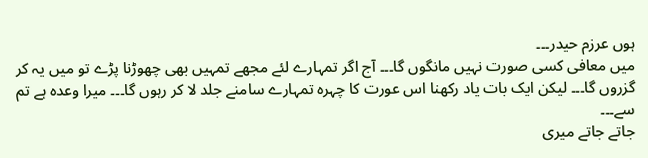ہوں عرزم حیدر۔۔۔
میں معافی کسی صورت نہیں مانگوں گا۔۔۔ آج اگر تمہارے لئے مجھے تمہیں بھی چھوڑنا پڑے تو میں یہ کر گزروں گا۔۔۔ لیکن ایک بات یاد رکھنا اس عورت کا چہرہ تمہارے سامنے جلد لا کر رہوں گا۔۔۔ میرا وعدہ ہے تم سے۔۔۔
جاتے جاتے میری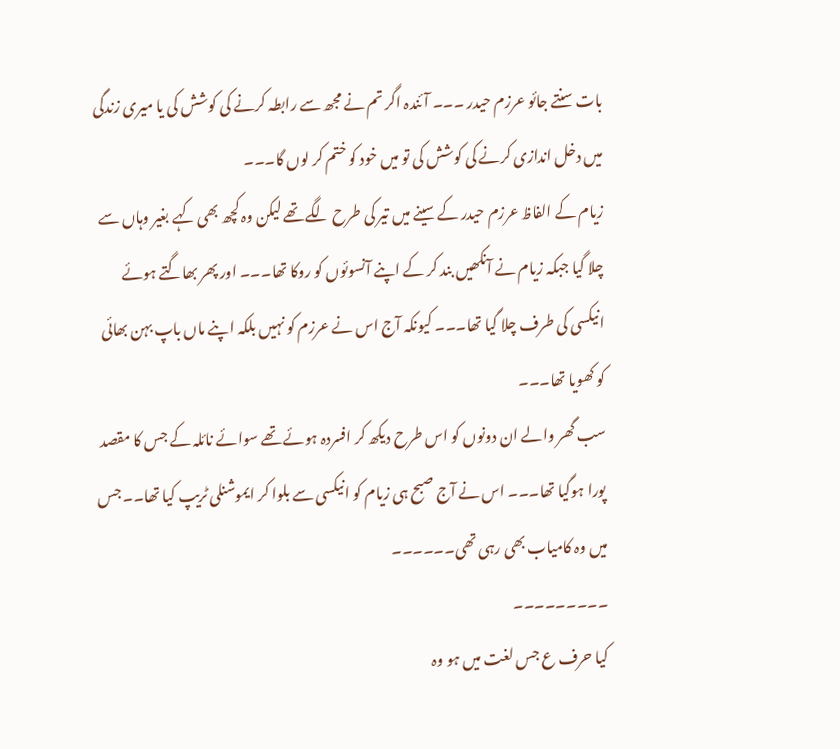بات سنتے جائو عرزم حیدر ۔۔۔ آئندہ اگر تم نے مجھ سے رابطہ کرنے کی کوشش کی یا میری زندگی میں دخل اندازی کرنے کی کوشش کی تو میں خود کو ختم کر لوں گا۔۔۔
زیام کے الفاظ عرزم حیدر کے سینے میں تیر کی طرح لگے تھے لیکن وہ کچھ بھی کہے بغیر وہاں سے چلا گیا جبکہ زیام نے آنکھیں بند کر کے اپنے آنسوئوں کو روکا تھا۔۔۔ اور پھر بھاگتے ہوئے انیکسی کی طرف چلا گیا تھا۔۔۔ کیونکہ آج اس نے عرزم کو نہیں بلکہ اپنے ماں باپ بہن بھائی کو کھویا تھا۔۔۔
سب گھر والے ان دونوں کو اس طرح دیکھ کر افسردہ ہوئے تھے سوائے نائلہ کے جس کا مقصد پورا ہوگیا تھا۔۔۔ اس نے آج صبح ہی زیام کو انیکسی سے بلوا کر ایموشنلی ٹریپ کیا تھا۔۔ جس میں وہ کامیاب بھی رہی تھی۔۔۔۔۔۔
۔۔۔۔۔۔۔۔۔
کیا حرف ع جس لغت میں ہو وہ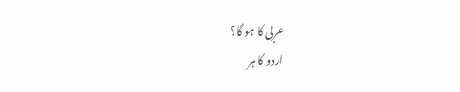عربی کا ہو گا؟
اردو کا ہر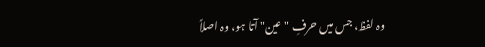وہ لفظ، جس میں حرفِ "عین" آتا ہو، وہ اصلاً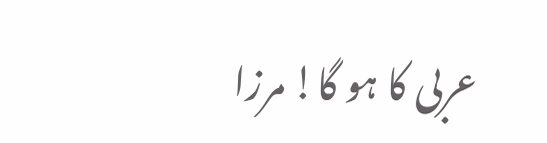عربی کا ہو گا! مرزا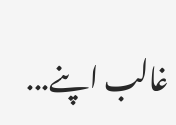غالب اپنے...